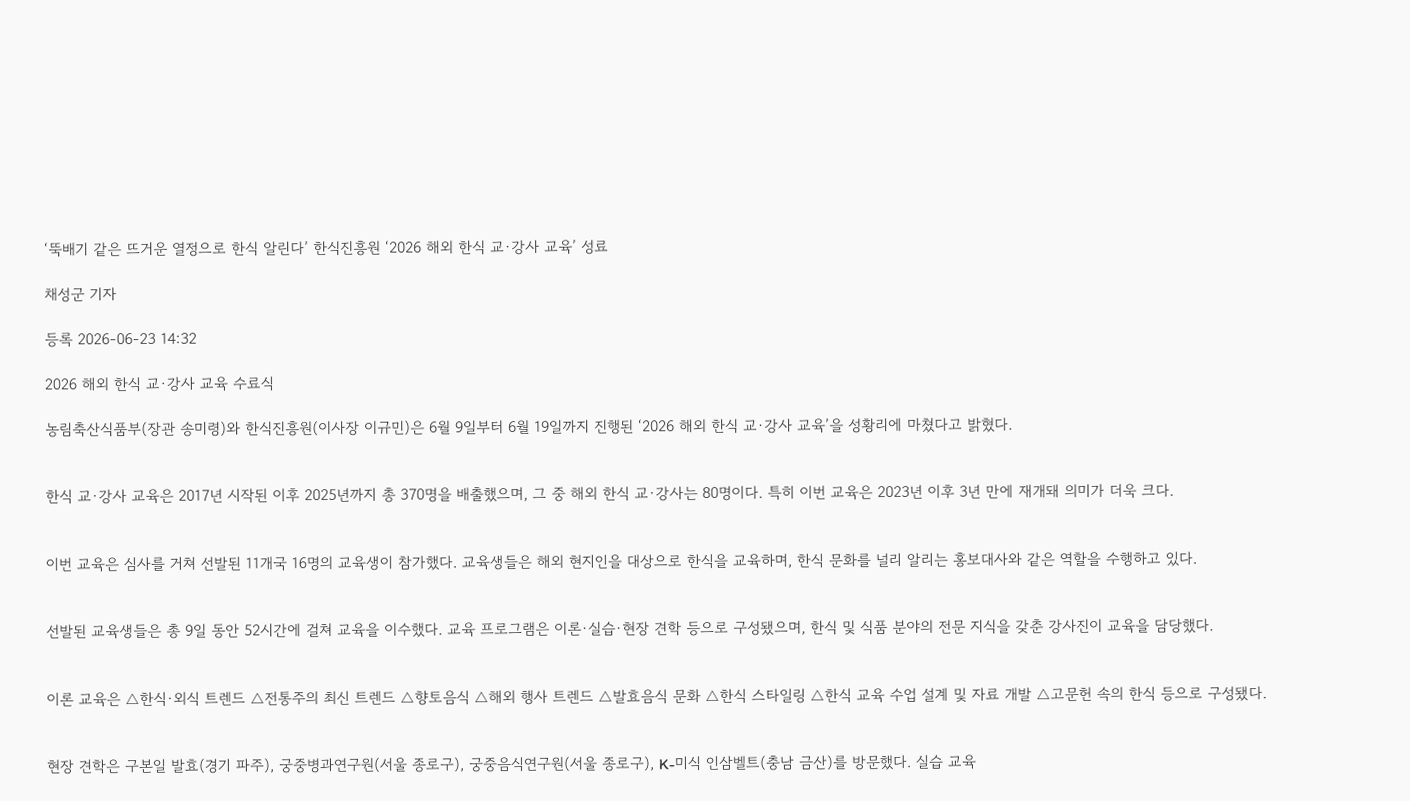‘뚝배기 같은 뜨거운 열정으로 한식 알린다’ 한식진흥원 ‘2026 해외 한식 교·강사 교육’ 성료

채성군 기자

등록 2026-06-23 14:32

2026 해외 한식 교·강사 교육 수료식

농림축산식품부(장관 송미령)와 한식진흥원(이사장 이규민)은 6월 9일부터 6월 19일까지 진행된 ‘2026 해외 한식 교·강사 교육’을 성황리에 마쳤다고 밝혔다.


한식 교·강사 교육은 2017년 시작된 이후 2025년까지 총 370명을 배출했으며, 그 중 해외 한식 교·강사는 80명이다. 특히 이번 교육은 2023년 이후 3년 만에 재개돼 의미가 더욱 크다.


이번 교육은 심사를 거쳐 선발된 11개국 16명의 교육생이 참가했다. 교육생들은 해외 현지인을 대상으로 한식을 교육하며, 한식 문화를 널리 알리는 홍보대사와 같은 역할을 수행하고 있다.


선발된 교육생들은 총 9일 동안 52시간에 걸쳐 교육을 이수했다. 교육 프로그램은 이론·실습·현장 견학 등으로 구성됐으며, 한식 및 식품 분야의 전문 지식을 갖춘 강사진이 교육을 담당했다.


이론 교육은 △한식·외식 트렌드 △전통주의 최신 트렌드 △향토음식 △해외 행사 트렌드 △발효음식 문화 △한식 스타일링 △한식 교육 수업 설계 및 자료 개발 △고문헌 속의 한식 등으로 구성됐다.


현장 견학은 구본일 발효(경기 파주), 궁중병과연구원(서울 종로구), 궁중음식연구원(서울 종로구), K-미식 인삼벨트(충남 금산)를 방문했다. 실습 교육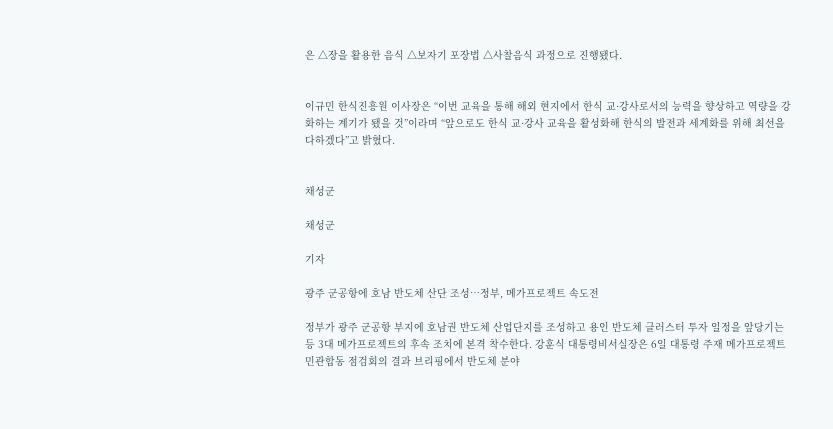은 △장을 활용한 음식 △보자기 포장법 △사찰음식 과정으로 진행됐다.


이규민 한식진흥원 이사장은 “이번 교육을 통해 해외 현지에서 한식 교·강사로서의 능력을 향상하고 역량을 강화하는 계기가 됐을 것”이라며 “앞으로도 한식 교·강사 교육을 활성화해 한식의 발전과 세계화를 위해 최선을 다하겠다”고 밝혔다.


채성군

채성군

기자

광주 군공항에 호남 반도체 산단 조성…정부, 메가프로젝트 속도전

정부가 광주 군공항 부지에 호남권 반도체 산업단지를 조성하고 용인 반도체 클러스터 투자 일정을 앞당기는 등 3대 메가프로젝트의 후속 조치에 본격 착수한다. 강훈식 대통령비서실장은 6일 대통령 주재 메가프로젝트 민관합동 점검회의 결과 브리핑에서 반도체 분야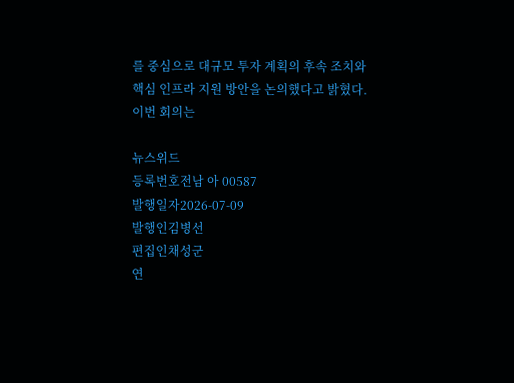를 중심으로 대규모 투자 계획의 후속 조치와 핵심 인프라 지원 방안을 논의했다고 밝혔다. 이번 회의는

뉴스위드
등록번호전남 아 00587
발행일자2026-07-09
발행인김병선
편집인채성군
연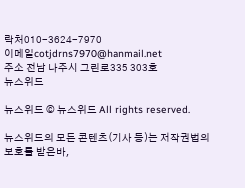락처010-3624-7970
이메일cotjdrns7970@hanmail.net
주소 전남 나주시 그린로335 303호
뉴스위드

뉴스위드 © 뉴스위드 All rights reserved.

뉴스위드의 모든 콘텐츠(기사 등)는 저작권법의 보호를 받은바,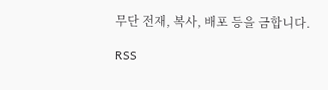무단 전재, 복사, 배포 등을 금합니다.

RSS